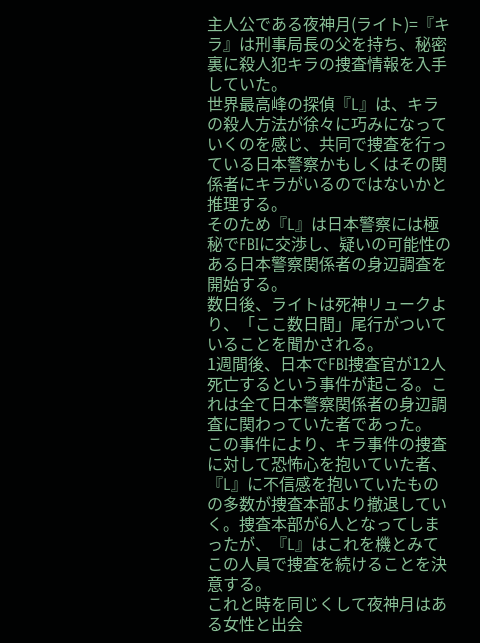主人公である夜神月(ライト)=『キラ』は刑事局長の父を持ち、秘密裏に殺人犯キラの捜査情報を入手していた。
世界最高峰の探偵『L』は、キラの殺人方法が徐々に巧みになっていくのを感じ、共同で捜査を行っている日本警察かもしくはその関係者にキラがいるのではないかと推理する。
そのため『L』は日本警察には極秘でFBIに交渉し、疑いの可能性のある日本警察関係者の身辺調査を開始する。
数日後、ライトは死神リュークより、「ここ数日間」尾行がついていることを聞かされる。
1週間後、日本でFBI捜査官が12人死亡するという事件が起こる。これは全て日本警察関係者の身辺調査に関わっていた者であった。
この事件により、キラ事件の捜査に対して恐怖心を抱いていた者、『L』に不信感を抱いていたものの多数が捜査本部より撤退していく。捜査本部が6人となってしまったが、『L』はこれを機とみてこの人員で捜査を続けることを決意する。
これと時を同じくして夜神月はある女性と出会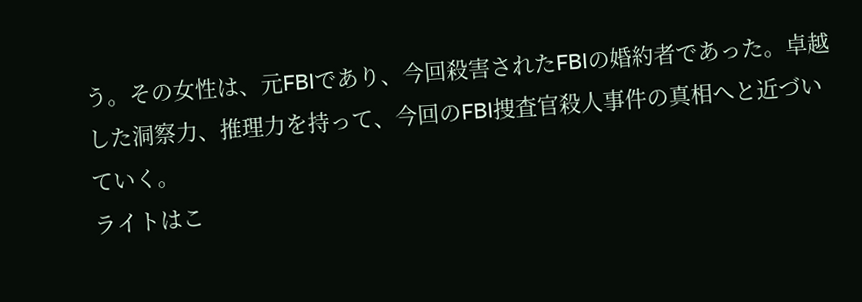う。その女性は、元FBIであり、今回殺害されたFBIの婚約者であった。卓越した洞察力、推理力を持って、今回のFBI捜査官殺人事件の真相へと近づいていく。
ライトはこ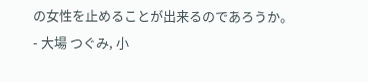の女性を止めることが出来るのであろうか。
- 大場 つぐみ, 小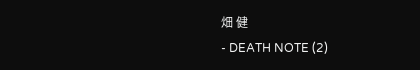畑 健
- DEATH NOTE (2)